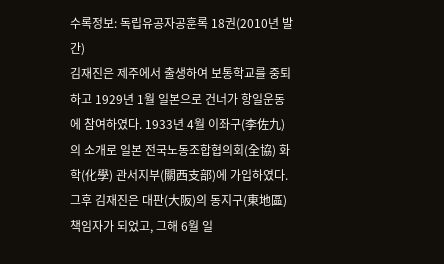수록정보: 독립유공자공훈록 18권(2010년 발간)
김재진은 제주에서 출생하여 보통학교를 중퇴하고 1929년 1월 일본으로 건너가 항일운동에 참여하였다. 1933년 4월 이좌구(李佐九)의 소개로 일본 전국노동조합협의회(全協) 화학(化學) 관서지부(關西支部)에 가입하였다. 그후 김재진은 대판(大阪)의 동지구(東地區) 책임자가 되었고, 그해 6월 일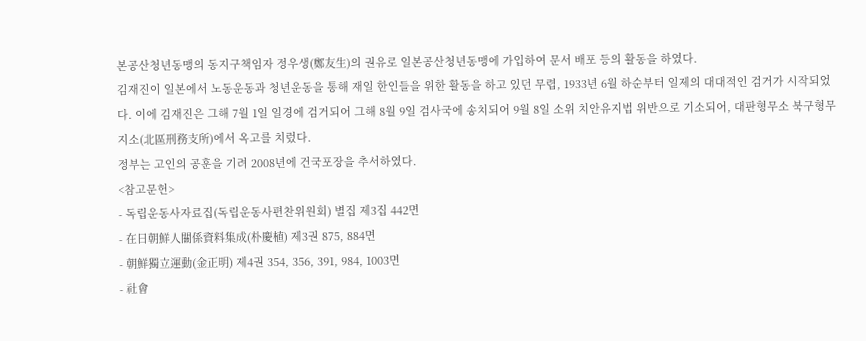본공산청년동맹의 동지구책임자 정우생(鄭友生)의 권유로 일본공산청년동맹에 가입하여 문서 배포 등의 활동을 하였다.
김재진이 일본에서 노동운동과 청년운동을 통해 재일 한인들을 위한 활동을 하고 있던 무렵, 1933년 6월 하순부터 일제의 대대적인 검거가 시작되었다. 이에 김재진은 그해 7월 1일 일경에 검거되어 그해 8월 9일 검사국에 송치되어 9월 8일 소위 치안유지법 위반으로 기소되어, 대판형무소 북구형무지소(北區刑務支所)에서 옥고를 치렀다.
정부는 고인의 공훈을 기려 2008년에 건국포장을 추서하였다.
<참고문헌>
- 독립운동사자료집(독립운동사편찬위원회) 별집 제3집 442면
- 在日朝鮮人關係資料集成(朴慶植) 제3권 875, 884면
- 朝鮮獨立運動(金正明) 제4권 354, 356, 391, 984, 1003면
- 社會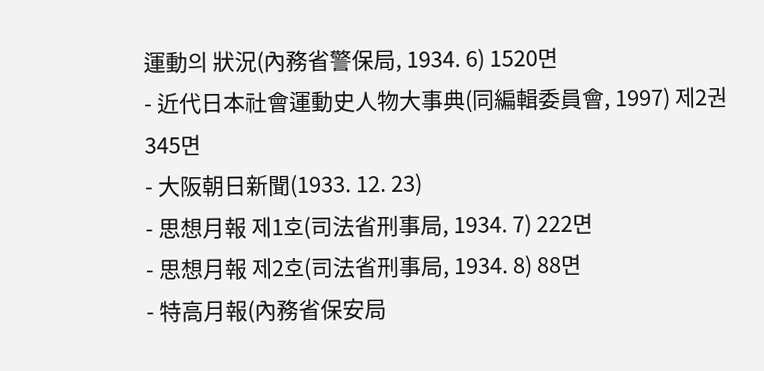運動의 狀況(內務省警保局, 1934. 6) 1520면
- 近代日本社會運動史人物大事典(同編輯委員會, 1997) 제2권 345면
- 大阪朝日新聞(1933. 12. 23)
- 思想月報 제1호(司法省刑事局, 1934. 7) 222면
- 思想月報 제2호(司法省刑事局, 1934. 8) 88면
- 特高月報(內務省保安局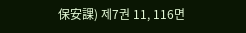保安課) 제7권 11, 116면